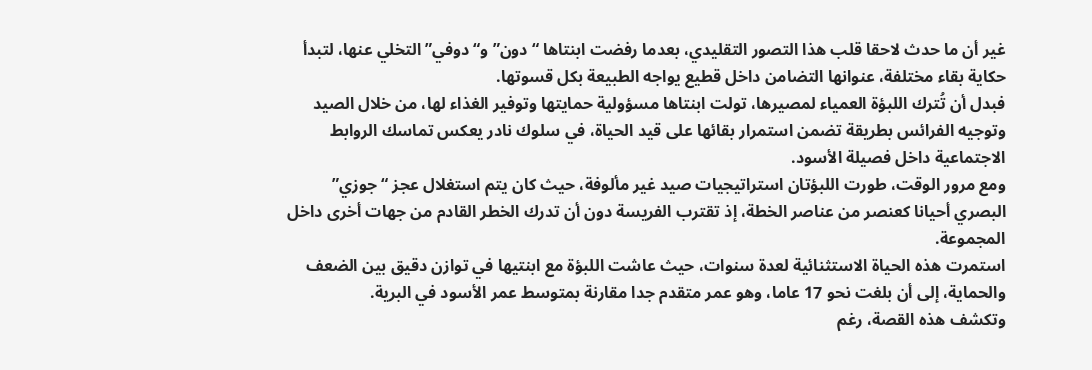غير أن ما حدث لاحقا قلب هذا التصور التقليدي، بعدما رفضت ابنتاها “دون” و“دوفي” التخلي عنها، لتبدأ حكاية بقاء مختلفة، عنوانها التضامن داخل قطيع يواجه الطبيعة بكل قسوتها.
فبدل أن تُترك اللبؤة العمياء لمصيرها، تولت ابنتاها مسؤولية حمايتها وتوفير الغذاء لها، من خلال الصيد وتوجيه الفرائس بطريقة تضمن استمرار بقائها على قيد الحياة، في سلوك نادر يعكس تماسك الروابط الاجتماعية داخل فصيلة الأسود.
ومع مرور الوقت، طورت اللبؤتان استراتيجيات صيد غير مألوفة، حيث كان يتم استغلال عجز “جوزي” البصري أحيانا كعنصر من عناصر الخطة، إذ تقترب الفريسة دون أن تدرك الخطر القادم من جهات أخرى داخل المجموعة.
استمرت هذه الحياة الاستثنائية لعدة سنوات، حيث عاشت اللبؤة مع ابنتيها في توازن دقيق بين الضعف والحماية، إلى أن بلغت نحو 17 عاما، وهو عمر متقدم جدا مقارنة بمتوسط عمر الأسود في البرية.
وتكشف هذه القصة، رغم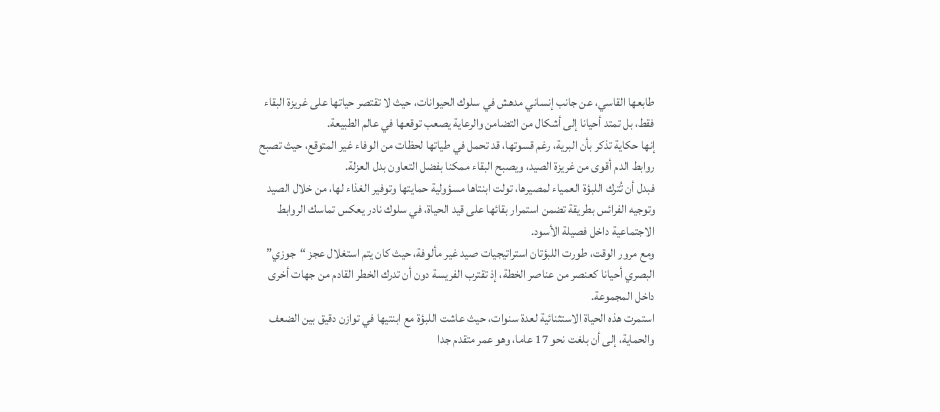طابعها القاسي، عن جانب إنساني مدهش في سلوك الحيوانات، حيث لا تقتصر حياتها على غريزة البقاء فقط، بل تمتد أحيانا إلى أشكال من التضامن والرعاية يصعب توقعها في عالم الطبيعة.
إنها حكاية تذكر بأن البرية، رغم قسوتها، قد تحمل في طياتها لحظات من الوفاء غير المتوقع، حيث تصبح روابط الدم أقوى من غريزة الصيد، ويصبح البقاء ممكنا بفضل التعاون بدل العزلة.
فبدل أن تُترك اللبؤة العمياء لمصيرها، تولت ابنتاها مسؤولية حمايتها وتوفير الغذاء لها، من خلال الصيد وتوجيه الفرائس بطريقة تضمن استمرار بقائها على قيد الحياة، في سلوك نادر يعكس تماسك الروابط الاجتماعية داخل فصيلة الأسود.
ومع مرور الوقت، طورت اللبؤتان استراتيجيات صيد غير مألوفة، حيث كان يتم استغلال عجز “جوزي” البصري أحيانا كعنصر من عناصر الخطة، إذ تقترب الفريسة دون أن تدرك الخطر القادم من جهات أخرى داخل المجموعة.
استمرت هذه الحياة الاستثنائية لعدة سنوات، حيث عاشت اللبؤة مع ابنتيها في توازن دقيق بين الضعف والحماية، إلى أن بلغت نحو 17 عاما، وهو عمر متقدم جدا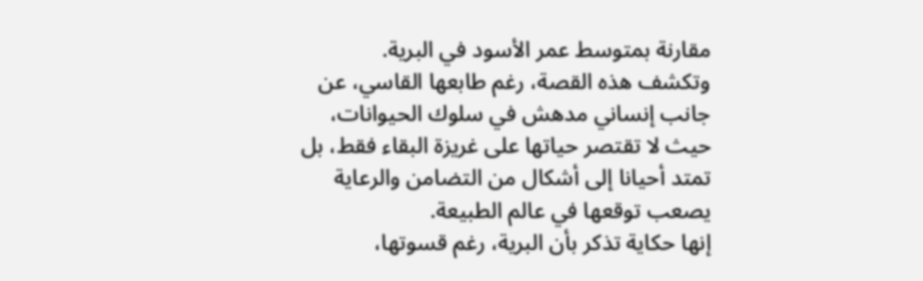مقارنة بمتوسط عمر الأسود في البرية.
وتكشف هذه القصة، رغم طابعها القاسي، عن جانب إنساني مدهش في سلوك الحيوانات، حيث لا تقتصر حياتها على غريزة البقاء فقط، بل تمتد أحيانا إلى أشكال من التضامن والرعاية يصعب توقعها في عالم الطبيعة.
إنها حكاية تذكر بأن البرية، رغم قسوتها،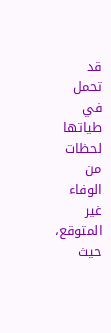قد تحمل في طياتها لحظات من الوفاء غير المتوقع، حيث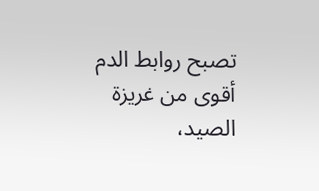تصبح روابط الدم أقوى من غريزة الصيد،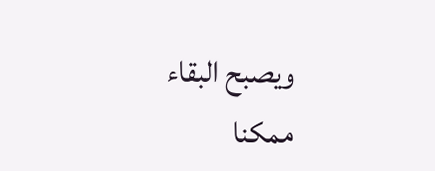ويصبح البقاء ممكنا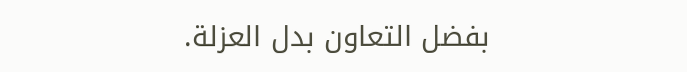بفضل التعاون بدل العزلة.